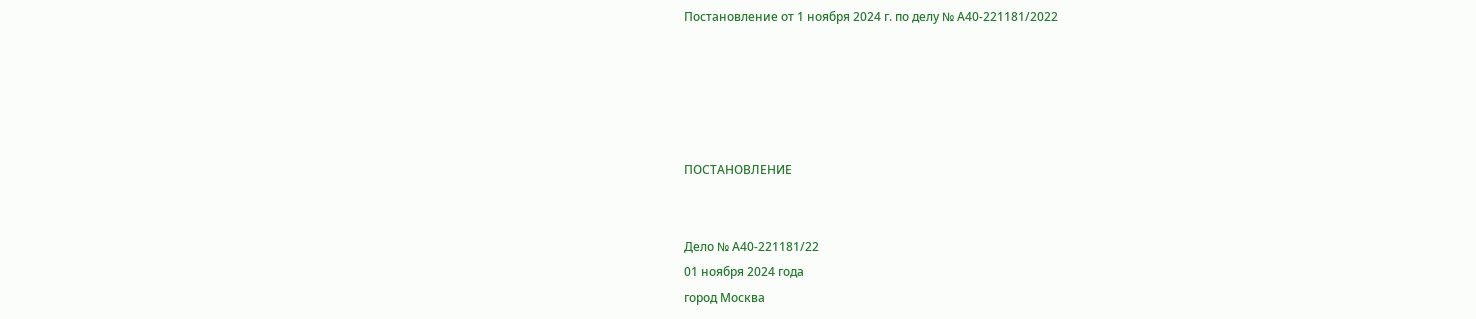Постановление от 1 ноября 2024 г. по делу № А40-221181/2022





ПОСТАНОВЛЕНИЕ


Дело № А40-221181/22
01 ноября 2024 года
город Москва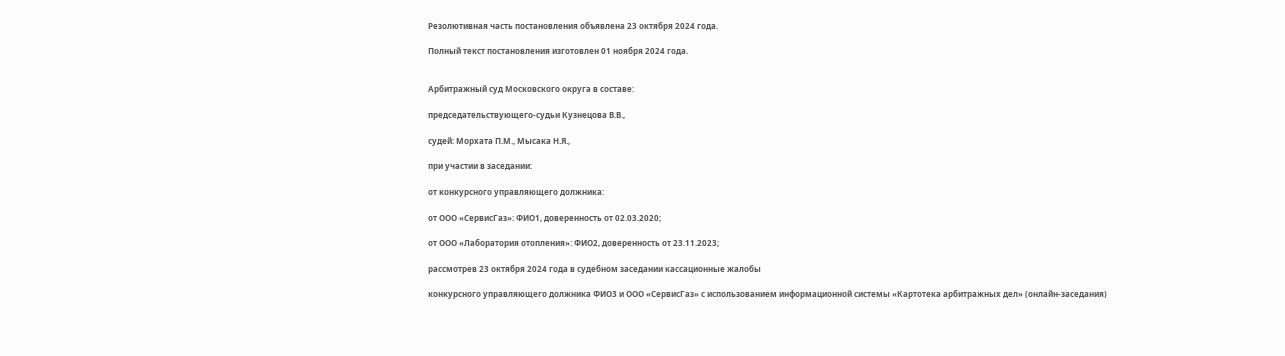Резолютивная часть постановления объявлена 23 октября 2024 года.

Полный текст постановления изготовлен 01 ноября 2024 года.


Арбитражный суд Московского округа в составе:

председательствующего-судьи Кузнецова В.В.,

судей: Морхата П.М., Мысака Н.Я.,

при участии в заседании:

от конкурсного управляющего должника:

от ООО «СервисГаз»: ФИО1, доверенность от 02.03.2020;

от ООО «Лаборатория отопления»: ФИО2, доверенность от 23.11.2023;

рассмотрев 23 октября 2024 года в судебном заседании кассационные жалобы

конкурсного управляющего должника ФИО3 и ООО «СервисГаз» с использованием информационной системы «Картотека арбитражных дел» (онлайн-заседания)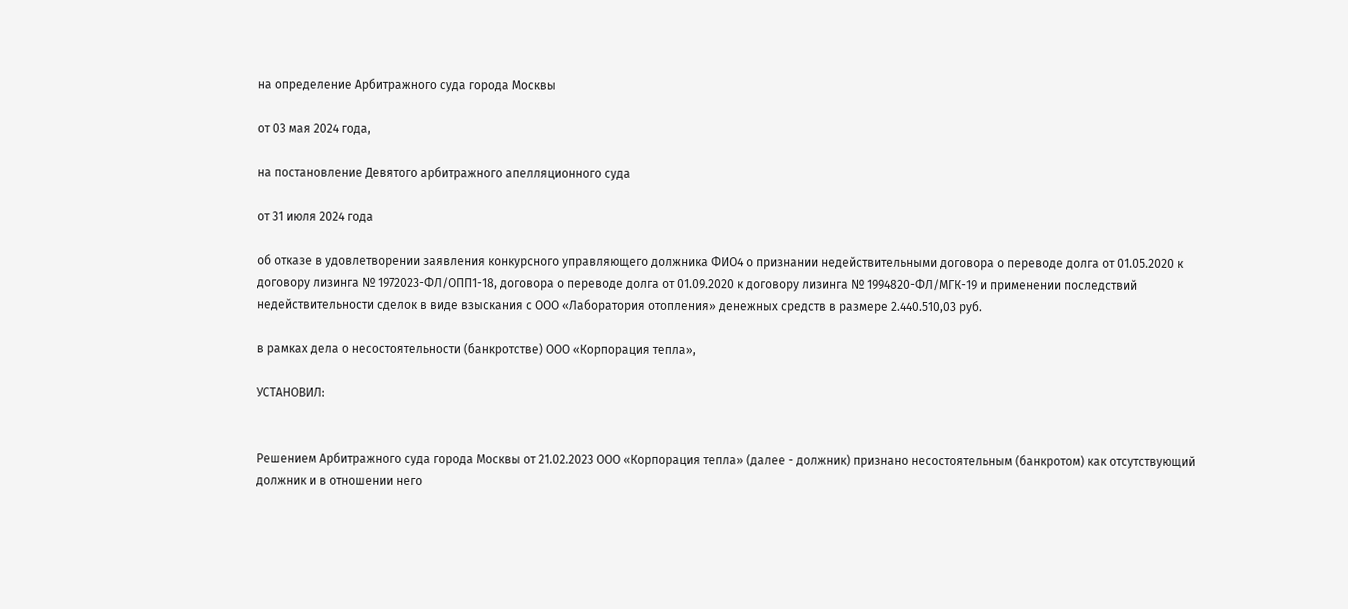на определение Арбитражного суда города Москвы

от 03 мая 2024 года,

на постановление Девятого арбитражного апелляционного суда

от 31 июля 2024 года

об отказе в удовлетворении заявления конкурсного управляющего должника ФИО4 о признании недействительными договора о переводе долга от 01.05.2020 к договору лизинга № 1972023-ФЛ/ОПП1-18, договора о переводе долга от 01.09.2020 к договору лизинга № 1994820-ФЛ/МГК-19 и применении последствий недействительности сделок в виде взыскания с ООО «Лаборатория отопления» денежных средств в размере 2.440.510,03 руб.

в рамках дела о несостоятельности (банкротстве) ООО «Корпорация тепла»,

УСТАНОВИЛ:


Решением Арбитражного суда города Москвы от 21.02.2023 ООО «Корпорация тепла» (далее - должник) признано несостоятельным (банкротом) как отсутствующий должник и в отношении него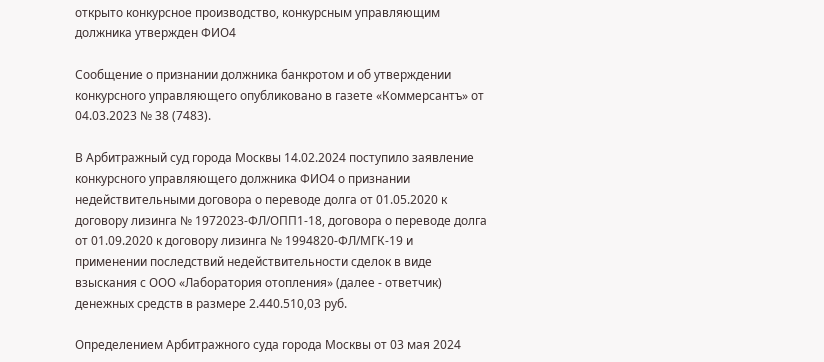открыто конкурсное производство, конкурсным управляющим должника утвержден ФИО4

Сообщение о признании должника банкротом и об утверждении конкурсного управляющего опубликовано в газете «Коммерсантъ» от 04.03.2023 № 38 (7483).

В Арбитражный суд города Москвы 14.02.2024 поступило заявление конкурсного управляющего должника ФИО4 о признании недействительными договора о переводе долга от 01.05.2020 к договору лизинга № 1972023-ФЛ/ОПП1-18, договора о переводе долга от 01.09.2020 к договору лизинга № 1994820-ФЛ/МГК-19 и применении последствий недействительности сделок в виде взыскания с ООО «Лаборатория отопления» (далее - ответчик) денежных средств в размере 2.440.510,03 руб.

Определением Арбитражного суда города Москвы от 03 мая 2024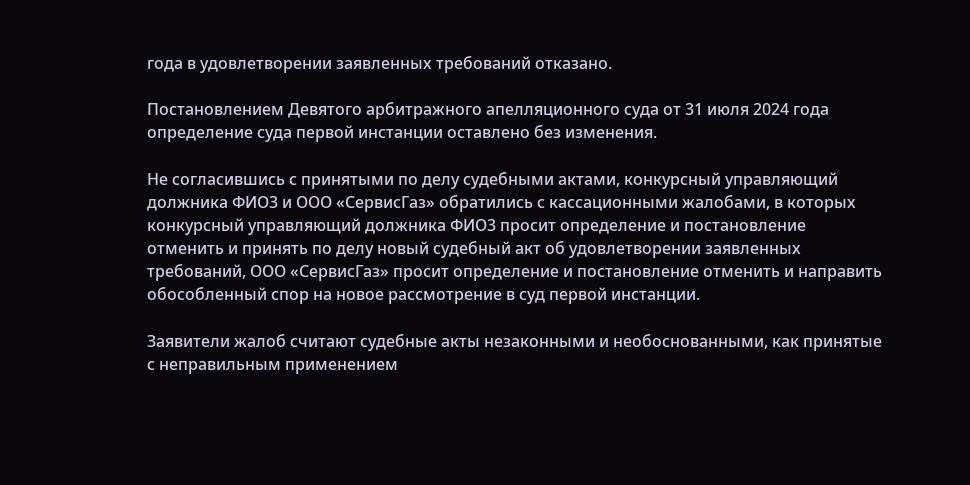года в удовлетворении заявленных требований отказано.

Постановлением Девятого арбитражного апелляционного суда от 31 июля 2024 года определение суда первой инстанции оставлено без изменения.

Не согласившись с принятыми по делу судебными актами, конкурсный управляющий должника ФИО3 и ООО «СервисГаз» обратились с кассационными жалобами, в которых конкурсный управляющий должника ФИО3 просит определение и постановление отменить и принять по делу новый судебный акт об удовлетворении заявленных требований, ООО «СервисГаз» просит определение и постановление отменить и направить обособленный спор на новое рассмотрение в суд первой инстанции.

Заявители жалоб считают судебные акты незаконными и необоснованными, как принятые с неправильным применением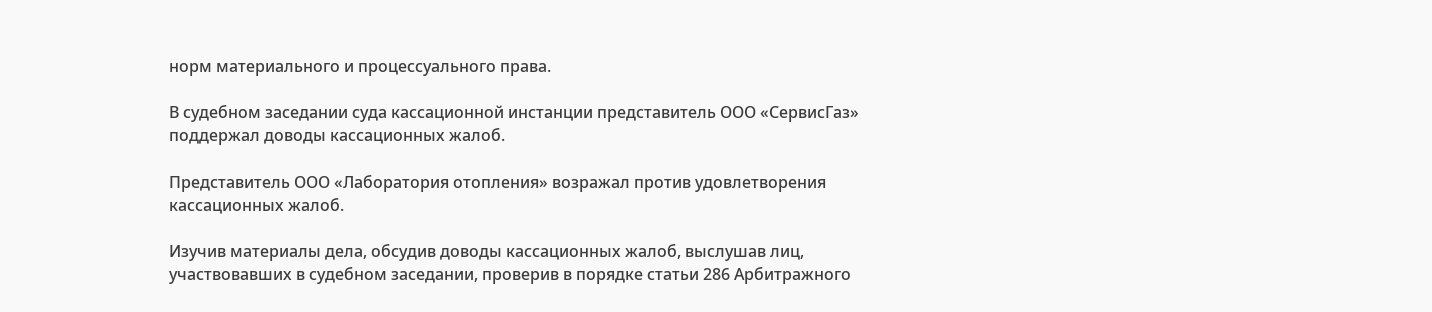норм материального и процессуального права.

В судебном заседании суда кассационной инстанции представитель ООО «СервисГаз» поддержал доводы кассационных жалоб.

Представитель ООО «Лаборатория отопления» возражал против удовлетворения кассационных жалоб.

Изучив материалы дела, обсудив доводы кассационных жалоб, выслушав лиц, участвовавших в судебном заседании, проверив в порядке статьи 286 Арбитражного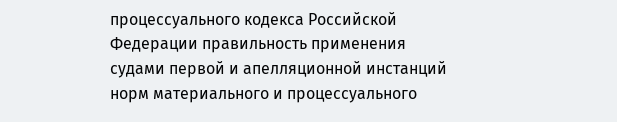процессуального кодекса Российской Федерации правильность применения судами первой и апелляционной инстанций норм материального и процессуального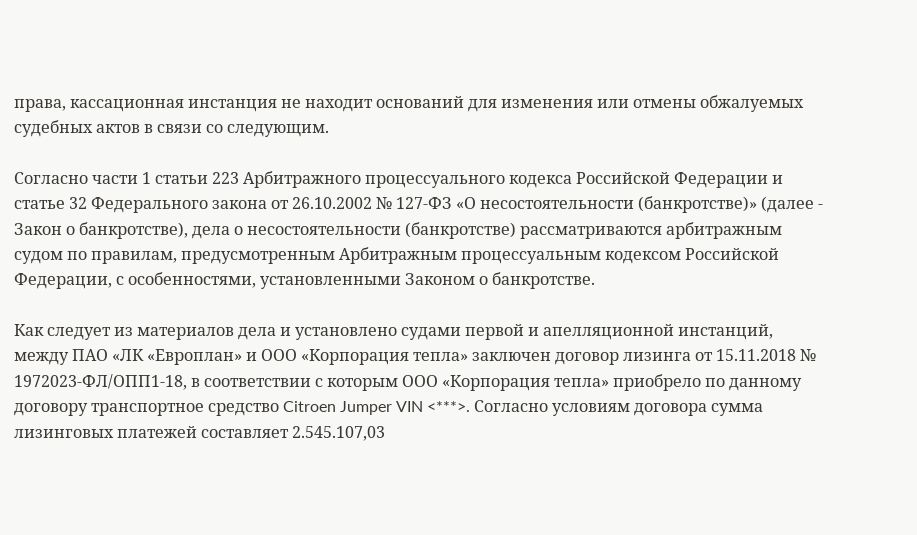права, кассационная инстанция не находит оснований для изменения или отмены обжалуемых судебных актов в связи со следующим.

Согласно части 1 статьи 223 Арбитражного процессуального кодекса Российской Федерации и статье 32 Федерального закона от 26.10.2002 № 127-ФЗ «О несостоятельности (банкротстве)» (далее - Закон о банкротстве), дела о несостоятельности (банкротстве) рассматриваются арбитражным судом по правилам, предусмотренным Арбитражным процессуальным кодексом Российской Федерации, с особенностями, установленными Законом о банкротстве.

Как следует из материалов дела и установлено судами первой и апелляционной инстанций, между ПАО «ЛК «Европлан» и ООО «Корпорация тепла» заключен договор лизинга от 15.11.2018 № 1972023-ФЛ/ОПП1-18, в соответствии с которым ООО «Корпорация тепла» приобрело по данному договору транспортное средство Citroen Jumper VIN <***>. Согласно условиям договора сумма лизинговых платежей составляет 2.545.107,03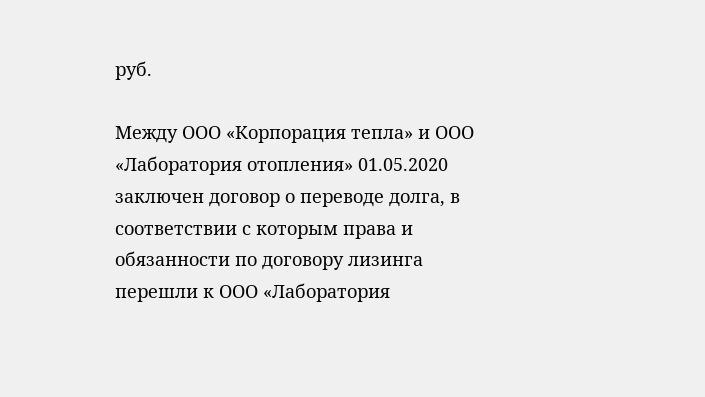руб.

Между ООО «Корпорация тепла» и ООО «Лаборатория отопления» 01.05.2020 заключен договор о переводе долга, в соответствии с которым права и обязанности по договору лизинга перешли к ООО «Лаборатория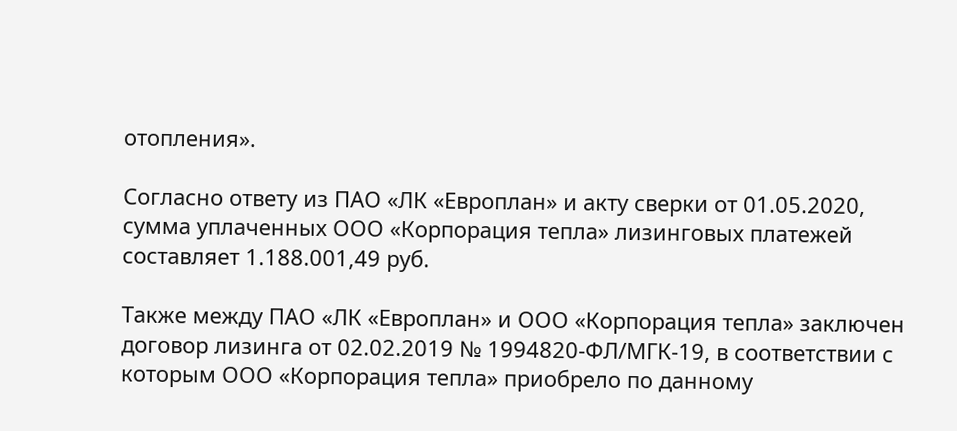отопления».

Согласно ответу из ПАО «ЛК «Европлан» и акту сверки от 01.05.2020, сумма уплаченных ООО «Корпорация тепла» лизинговых платежей составляет 1.188.001,49 руб.

Также между ПАО «ЛК «Европлан» и ООО «Корпорация тепла» заключен договор лизинга от 02.02.2019 № 1994820-ФЛ/МГК-19, в соответствии с которым ООО «Корпорация тепла» приобрело по данному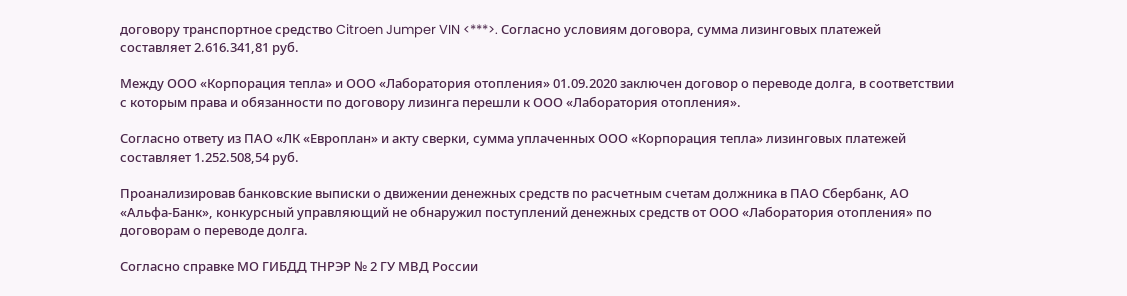договору транспортное средство Citroen Jumper VIN <***>. Согласно условиям договора, сумма лизинговых платежей составляет 2.616.341,81 руб.

Между ООО «Корпорация тепла» и ООО «Лаборатория отопления» 01.09.2020 заключен договор о переводе долга, в соответствии с которым права и обязанности по договору лизинга перешли к ООО «Лаборатория отопления».

Согласно ответу из ПАО «ЛК «Европлан» и акту сверки, сумма уплаченных ООО «Корпорация тепла» лизинговых платежей составляет 1.252.508,54 руб.

Проанализировав банковские выписки о движении денежных средств по расчетным счетам должника в ПАО Сбербанк, АО «Альфа-Банк», конкурсный управляющий не обнаружил поступлений денежных средств от ООО «Лаборатория отопления» по договорам о переводе долга.

Согласно справке МО ГИБДД ТНРЭР № 2 ГУ МВД России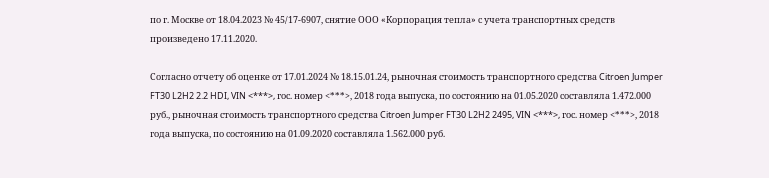по г. Москве от 18.04.2023 № 45/17-6907, снятие ООО «Корпорация тепла» с учета транспортных средств произведено 17.11.2020.

Согласно отчету об оценке от 17.01.2024 № 18.15.01.24, рыночная стоимость транспортного средства Citroen Jumper FT30 L2H2 2.2 HDI, VIN <***>, гос. номер <***>, 2018 года выпуска, по состоянию на 01.05.2020 составляла 1.472.000 руб., рыночная стоимость транспортного средства Citroen Jumper FT30 L2H2 2495, VIN <***>, гос. номер <***>, 2018 года выпуска, по состоянию на 01.09.2020 составляла 1.562.000 руб.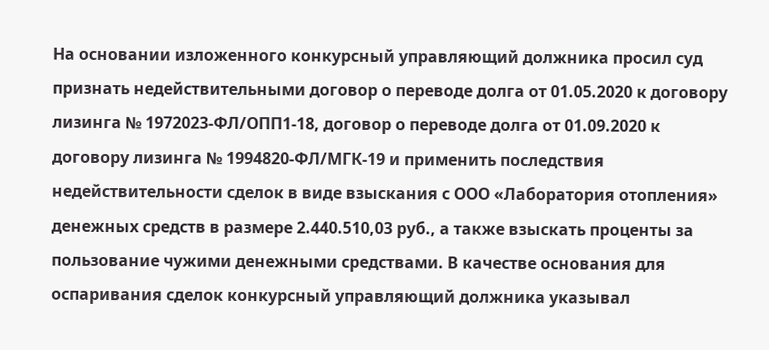На основании изложенного конкурсный управляющий должника просил суд признать недействительными договор о переводе долга от 01.05.2020 к договору лизинга № 1972023-ФЛ/ОПП1-18, договор о переводе долга от 01.09.2020 к договору лизинга № 1994820-ФЛ/МГК-19 и применить последствия недействительности сделок в виде взыскания с ООО «Лаборатория отопления» денежных средств в размере 2.440.510,03 руб., а также взыскать проценты за пользование чужими денежными средствами. В качестве основания для оспаривания сделок конкурсный управляющий должника указывал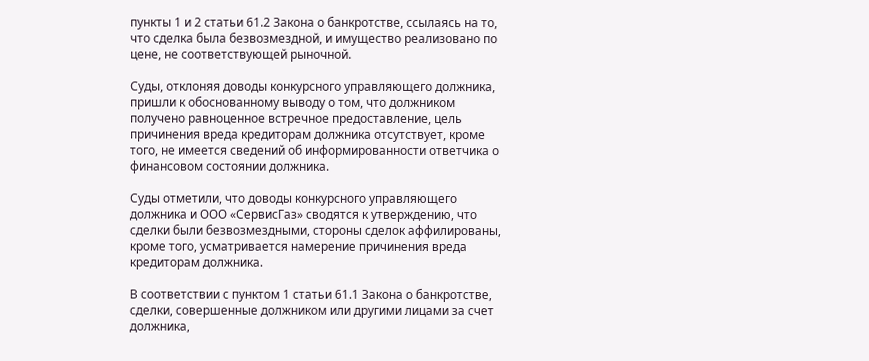пункты 1 и 2 статьи 61.2 Закона о банкротстве, ссылаясь на то, что сделка была безвозмездной, и имущество реализовано по цене, не соответствующей рыночной.

Суды, отклоняя доводы конкурсного управляющего должника, пришли к обоснованному выводу о том, что должником получено равноценное встречное предоставление, цель причинения вреда кредиторам должника отсутствует, кроме того, не имеется сведений об информированности ответчика о финансовом состоянии должника.

Суды отметили, что доводы конкурсного управляющего должника и ООО «СервисГаз» сводятся к утверждению, что сделки были безвозмездными, стороны сделок аффилированы, кроме того, усматривается намерение причинения вреда кредиторам должника.

В соответствии с пунктом 1 статьи 61.1 Закона о банкротстве, сделки, совершенные должником или другими лицами за счет должника,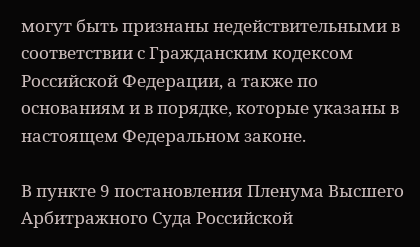могут быть признаны недействительными в соответствии с Гражданским кодексом Российской Федерации, а также по основаниям и в порядке, которые указаны в настоящем Федеральном законе.

В пункте 9 постановления Пленума Высшего Арбитражного Суда Российской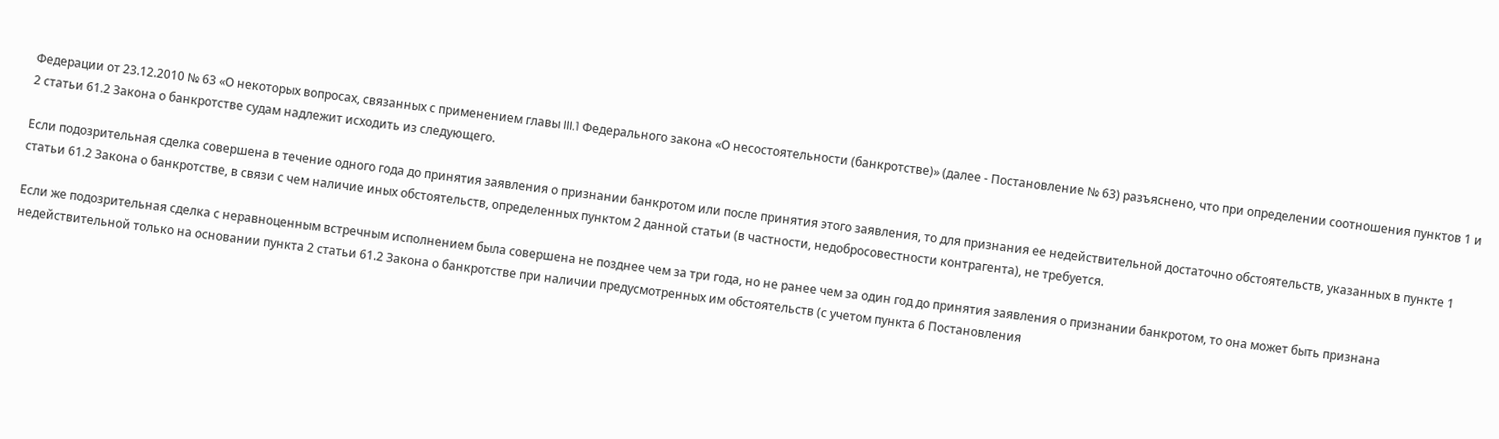Федерации от 23.12.2010 № 63 «О некоторых вопросах, связанных с применением главы III.1 Федерального закона «О несостоятельности (банкротстве)» (далее - Постановление № 63) разъяснено, что при определении соотношения пунктов 1 и 2 статьи 61.2 Закона о банкротстве судам надлежит исходить из следующего.

Если подозрительная сделка совершена в течение одного года до принятия заявления о признании банкротом или после принятия этого заявления, то для признания ее недействительной достаточно обстоятельств, указанных в пункте 1 статьи 61.2 Закона о банкротстве, в связи с чем наличие иных обстоятельств, определенных пунктом 2 данной статьи (в частности, недобросовестности контрагента), не требуется.

Если же подозрительная сделка с неравноценным встречным исполнением была совершена не позднее чем за три года, но не ранее чем за один год до принятия заявления о признании банкротом, то она может быть признана недействительной только на основании пункта 2 статьи 61.2 Закона о банкротстве при наличии предусмотренных им обстоятельств (с учетом пункта 6 Постановления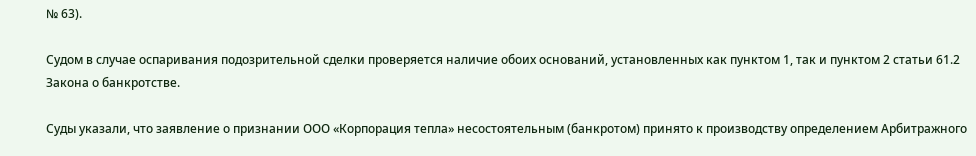№ 63).

Судом в случае оспаривания подозрительной сделки проверяется наличие обоих оснований, установленных как пунктом 1, так и пунктом 2 статьи 61.2 Закона о банкротстве.

Суды указали, что заявление о признании ООО «Корпорация тепла» несостоятельным (банкротом) принято к производству определением Арбитражного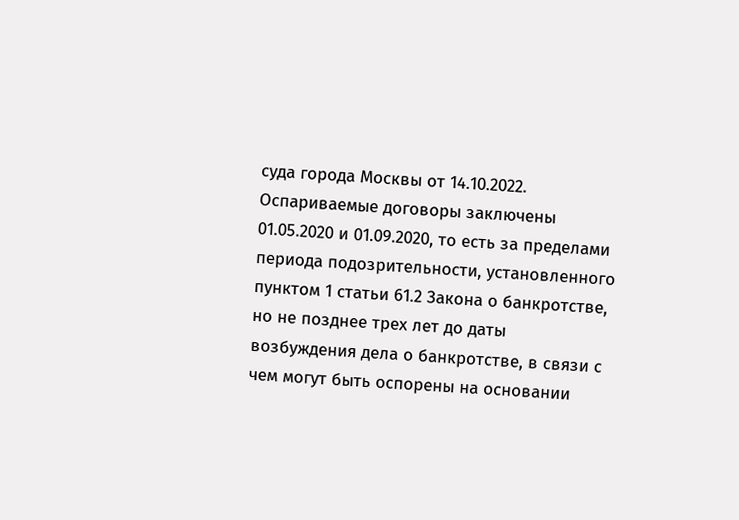суда города Москвы от 14.10.2022. Оспариваемые договоры заключены 01.05.2020 и 01.09.2020, то есть за пределами периода подозрительности, установленного пунктом 1 статьи 61.2 Закона о банкротстве, но не позднее трех лет до даты возбуждения дела о банкротстве, в связи с чем могут быть оспорены на основании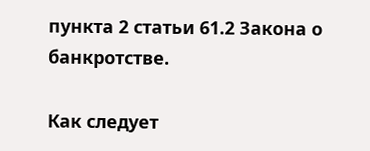пункта 2 статьи 61.2 Закона о банкротстве.

Как следует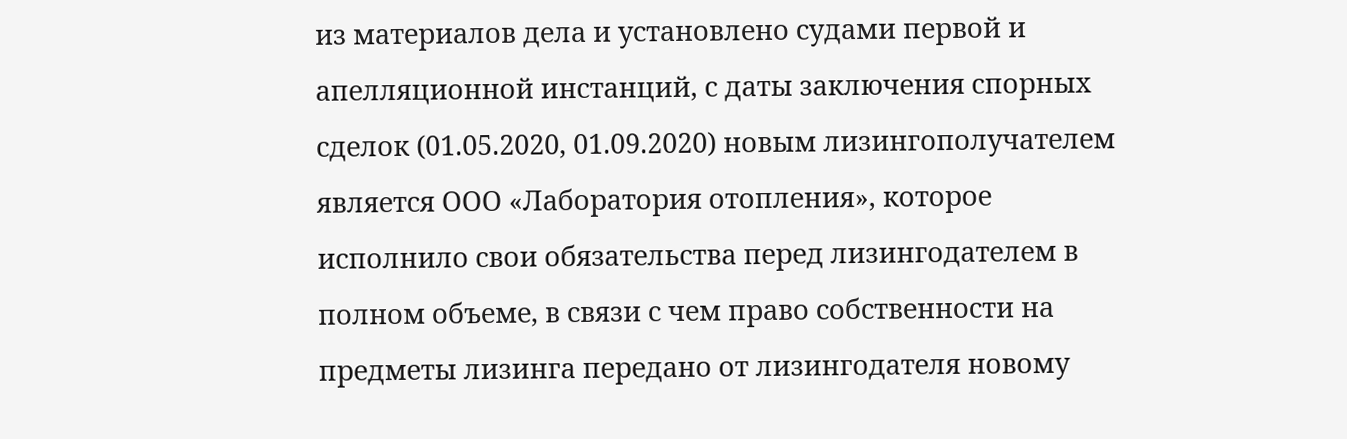из материалов дела и установлено судами первой и апелляционной инстанций, с даты заключения спорных сделок (01.05.2020, 01.09.2020) новым лизингополучателем является ООО «Лаборатория отопления», которое исполнило свои обязательства перед лизингодателем в полном объеме, в связи с чем право собственности на предметы лизинга передано от лизингодателя новому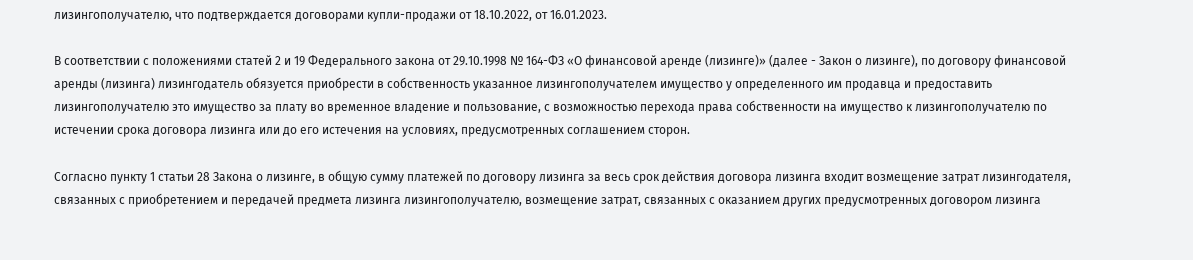лизингополучателю, что подтверждается договорами купли-продажи от 18.10.2022, от 16.01.2023.

В соответствии с положениями статей 2 и 19 Федерального закона от 29.10.1998 № 164-ФЗ «О финансовой аренде (лизинге)» (далее - Закон о лизинге), по договору финансовой аренды (лизинга) лизингодатель обязуется приобрести в собственность указанное лизингополучателем имущество у определенного им продавца и предоставить лизингополучателю это имущество за плату во временное владение и пользование, с возможностью перехода права собственности на имущество к лизингополучателю по истечении срока договора лизинга или до его истечения на условиях, предусмотренных соглашением сторон.

Согласно пункту 1 статьи 28 Закона о лизинге, в общую сумму платежей по договору лизинга за весь срок действия договора лизинга входит возмещение затрат лизингодателя, связанных с приобретением и передачей предмета лизинга лизингополучателю, возмещение затрат, связанных с оказанием других предусмотренных договором лизинга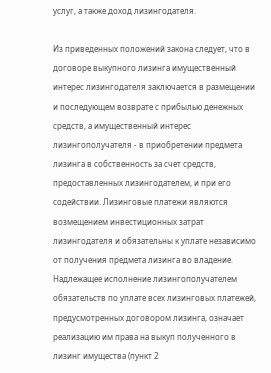услуг, а также доход лизингодателя.

Из приведенных положений закона следует, что в договоре выкупного лизинга имущественный интерес лизингодателя заключается в размещении и последующем возврате с прибылью денежных средств, а имущественный интерес лизингополучателя - в приобретении предмета лизинга в собственность за счет средств, предоставленных лизингодателем, и при его содействии. Лизинговые платежи являются возмещением инвестиционных затрат лизингодателя и обязательны к уплате независимо от получения предмета лизинга во владение. Надлежащее исполнение лизингополучателем обязательств по уплате всех лизинговых платежей, предусмотренных договором лизинга, означает реализацию им права на выкуп полученного в лизинг имущества (пункт 2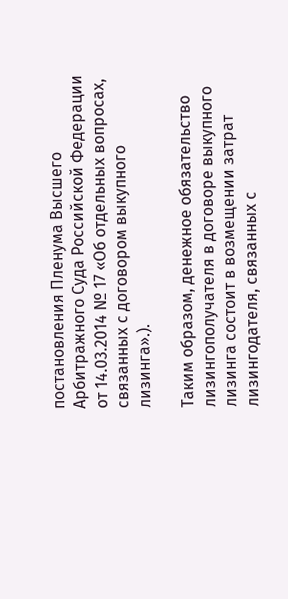постановления Пленума Высшего Арбитражного Суда Российской Федерации от 14.03.2014 № 17 «Об отдельных вопросах, связанных с договором выкупного лизинга».).

Таким образом, денежное обязательство лизингополучателя в договоре выкупного лизинга состоит в возмещении затрат лизингодателя, связанных с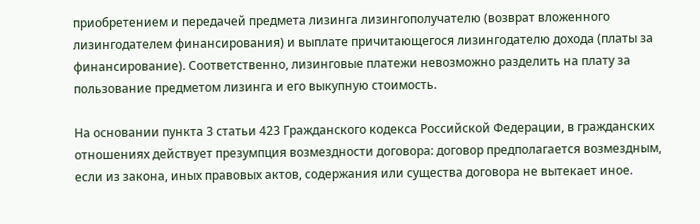приобретением и передачей предмета лизинга лизингополучателю (возврат вложенного лизингодателем финансирования) и выплате причитающегося лизингодателю дохода (платы за финансирование). Соответственно, лизинговые платежи невозможно разделить на плату за пользование предметом лизинга и его выкупную стоимость.

На основании пункта 3 статьи 423 Гражданского кодекса Российской Федерации, в гражданских отношениях действует презумпция возмездности договора: договор предполагается возмездным, если из закона, иных правовых актов, содержания или существа договора не вытекает иное.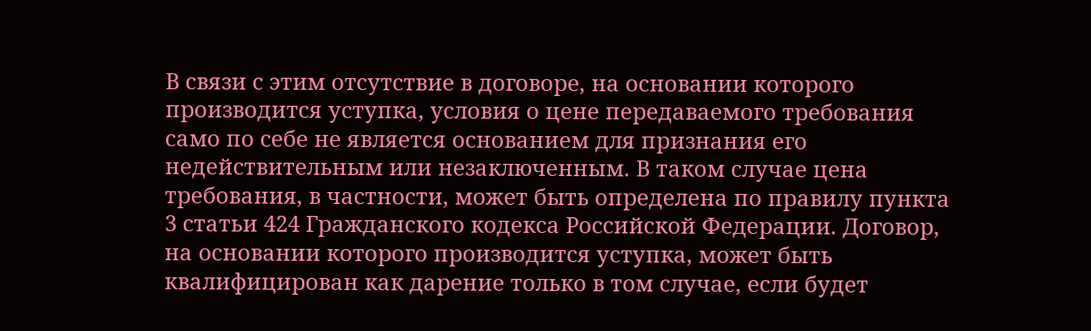В связи с этим отсутствие в договоре, на основании которого производится уступка, условия о цене передаваемого требования само по себе не является основанием для признания его недействительным или незаключенным. В таком случае цена требования, в частности, может быть определена по правилу пункта 3 статьи 424 Гражданского кодекса Российской Федерации. Договор, на основании которого производится уступка, может быть квалифицирован как дарение только в том случае, если будет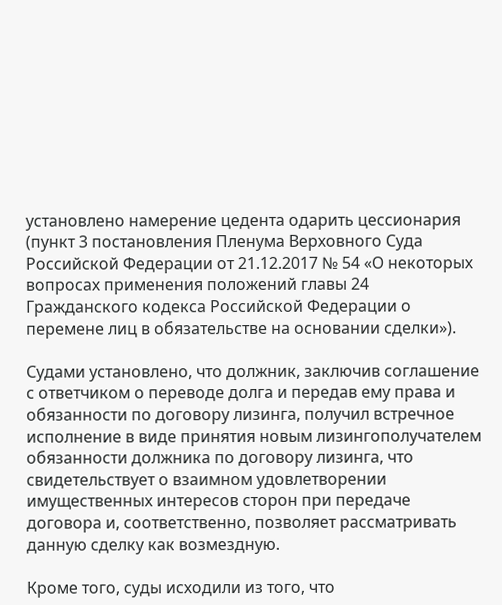установлено намерение цедента одарить цессионария (пункт 3 постановления Пленума Верховного Суда Российской Федерации от 21.12.2017 № 54 «О некоторых вопросах применения положений главы 24 Гражданского кодекса Российской Федерации о перемене лиц в обязательстве на основании сделки»).

Судами установлено, что должник, заключив соглашение с ответчиком о переводе долга и передав ему права и обязанности по договору лизинга, получил встречное исполнение в виде принятия новым лизингополучателем обязанности должника по договору лизинга, что свидетельствует о взаимном удовлетворении имущественных интересов сторон при передаче договора и, соответственно, позволяет рассматривать данную сделку как возмездную.

Кроме того, суды исходили из того, что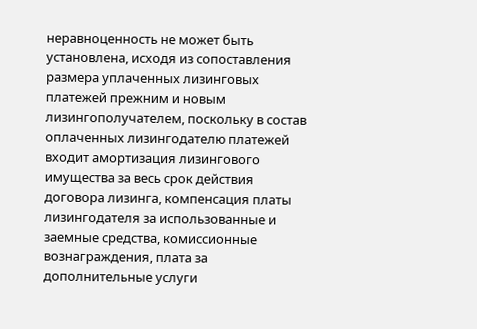неравноценность не может быть установлена, исходя из сопоставления размера уплаченных лизинговых платежей прежним и новым лизингополучателем, поскольку в состав оплаченных лизингодателю платежей входит амортизация лизингового имущества за весь срок действия договора лизинга, компенсация платы лизингодателя за использованные и заемные средства, комиссионные вознаграждения, плата за дополнительные услуги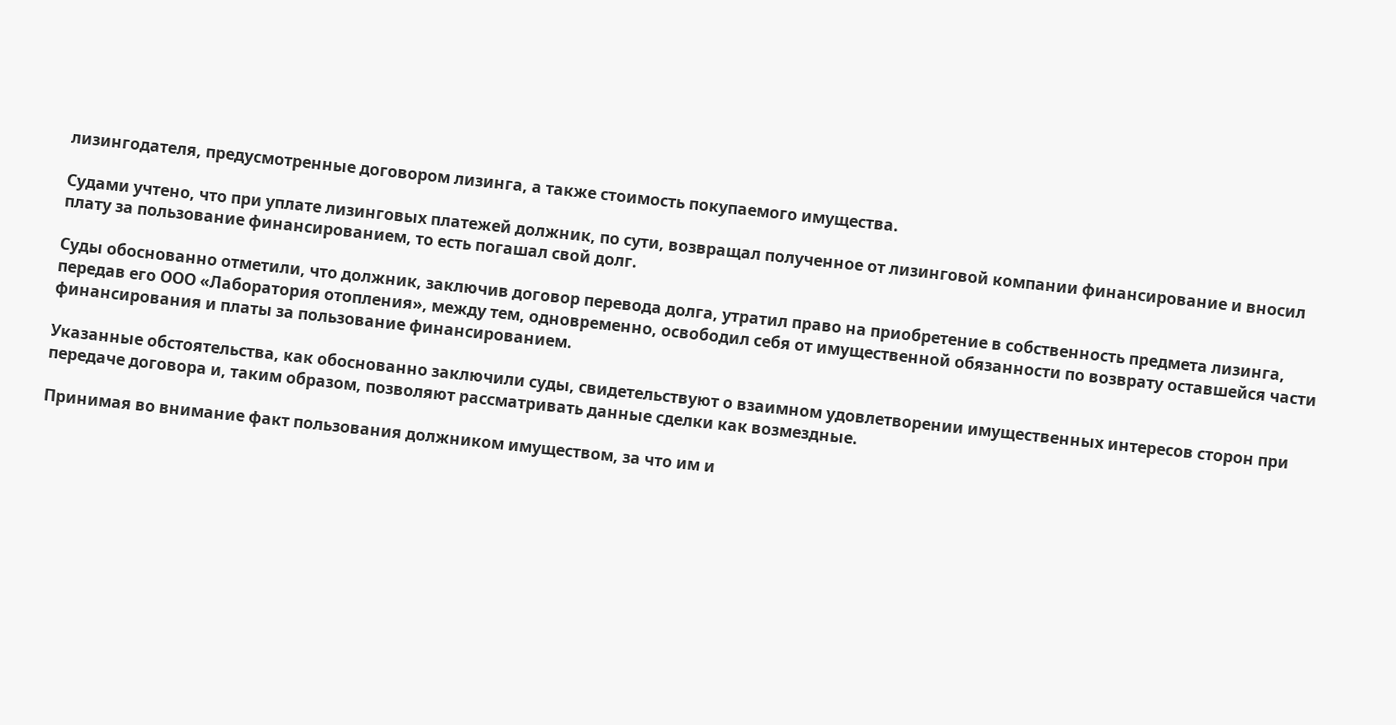лизингодателя, предусмотренные договором лизинга, а также стоимость покупаемого имущества.

Судами учтено, что при уплате лизинговых платежей должник, по сути, возвращал полученное от лизинговой компании финансирование и вносил плату за пользование финансированием, то есть погашал свой долг.

Суды обоснованно отметили, что должник, заключив договор перевода долга, утратил право на приобретение в собственность предмета лизинга, передав его ООО «Лаборатория отопления», между тем, одновременно, освободил себя от имущественной обязанности по возврату оставшейся части финансирования и платы за пользование финансированием.

Указанные обстоятельства, как обоснованно заключили суды, свидетельствуют о взаимном удовлетворении имущественных интересов сторон при передаче договора и, таким образом, позволяют рассматривать данные сделки как возмездные.

Принимая во внимание факт пользования должником имуществом, за что им и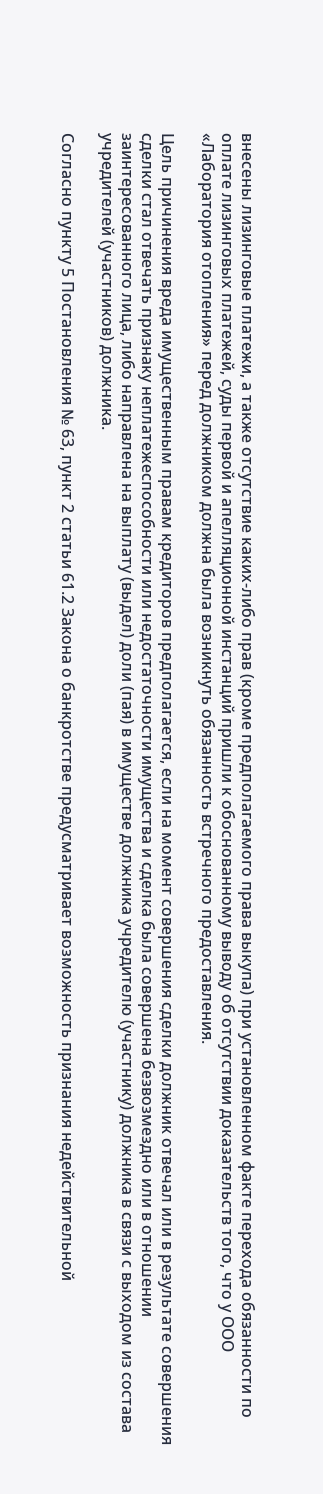внесены лизинговые платежи, а также отсутствие каких-либо прав (кроме предполагаемого права выкупа) при установленном факте перехода обязанности по оплате лизинговых платежей, суды первой и апелляционной инстанций пришли к обоснованному выводу об отсутствии доказательств того, что у ООО «Лаборатория отопления» перед должником должна была возникнуть обязанность встречного предоставления.

Цель причинения вреда имущественным правам кредиторов предполагается, если на момент совершения сделки должник отвечал или в результате совершения сделки стал отвечать признаку неплатежеспособности или недостаточности имущества и сделка была совершена безвозмездно или в отношении заинтересованного лица, либо направлена на выплату (выдел) доли (пая) в имуществе должника учредителю (участнику) должника в связи с выходом из состава учредителей (участников) должника.

Согласно пункту 5 Постановления № 63, пункт 2 статьи 61.2 Закона о банкротстве предусматривает возможность признания недействительной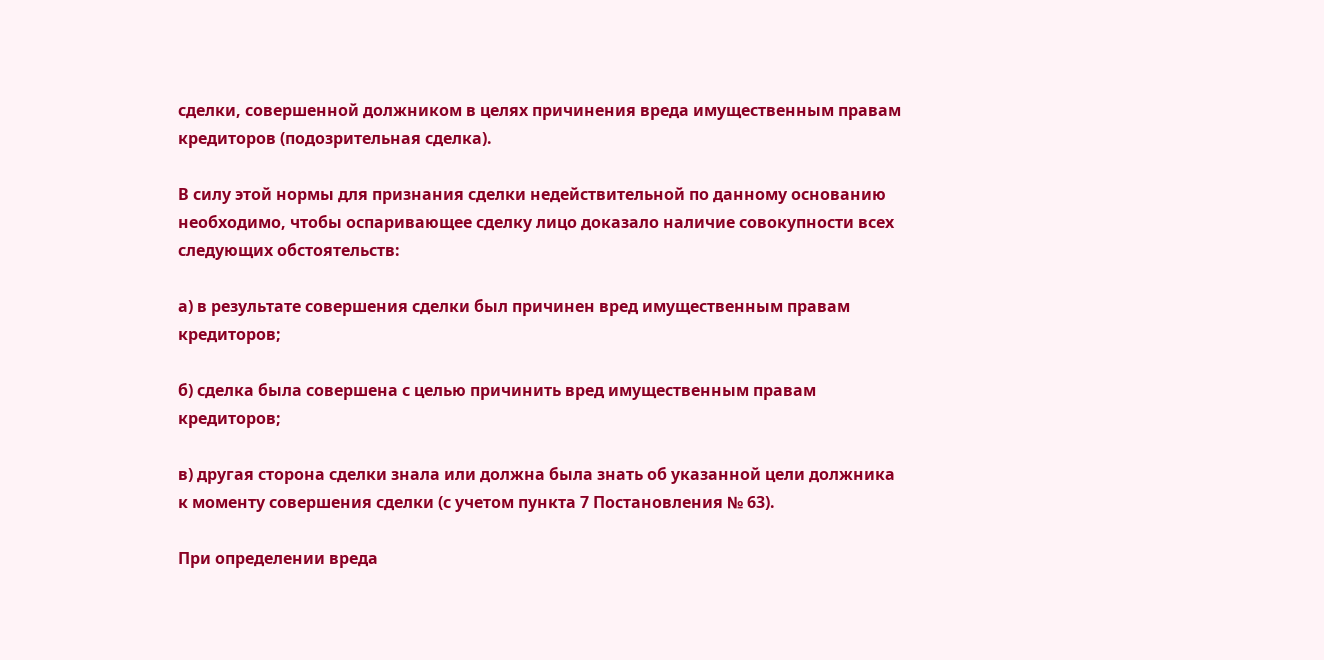сделки, совершенной должником в целях причинения вреда имущественным правам кредиторов (подозрительная сделка).

В силу этой нормы для признания сделки недействительной по данному основанию необходимо, чтобы оспаривающее сделку лицо доказало наличие совокупности всех следующих обстоятельств:

а) в результате совершения сделки был причинен вред имущественным правам кредиторов;

б) сделка была совершена с целью причинить вред имущественным правам кредиторов;

в) другая сторона сделки знала или должна была знать об указанной цели должника к моменту совершения сделки (с учетом пункта 7 Постановления № 63).

При определении вреда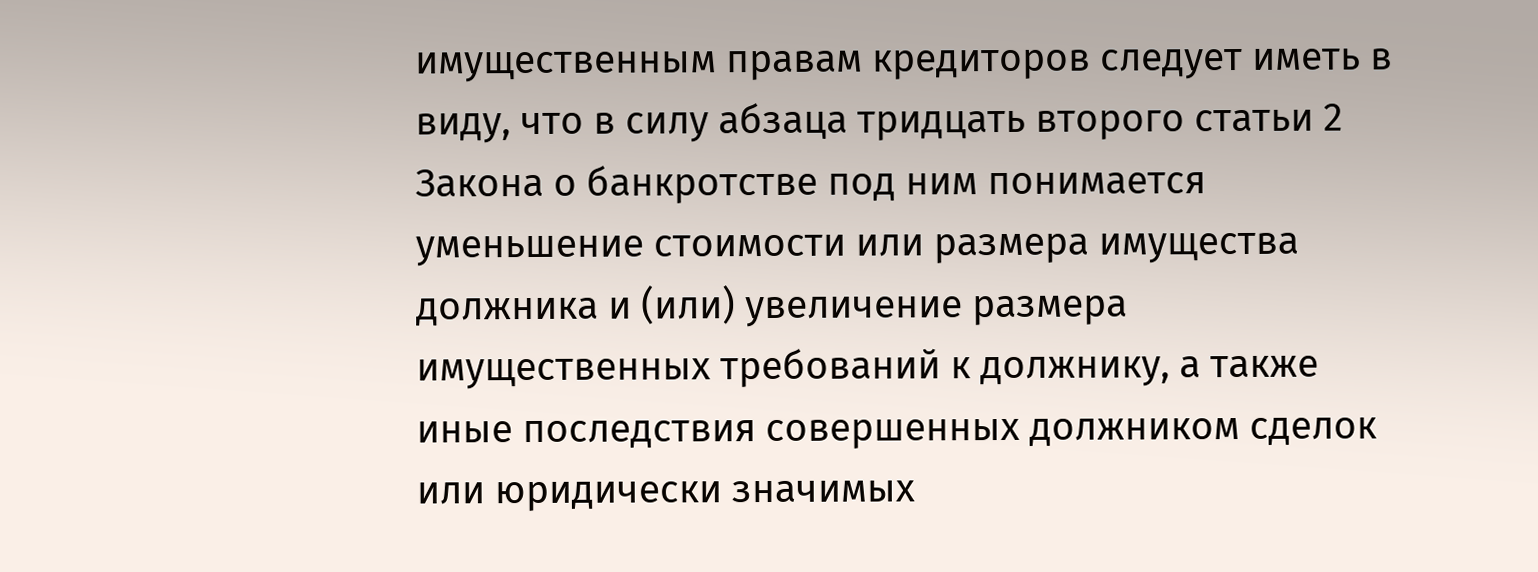имущественным правам кредиторов следует иметь в виду, что в силу абзаца тридцать второго статьи 2 Закона о банкротстве под ним понимается уменьшение стоимости или размера имущества должника и (или) увеличение размера имущественных требований к должнику, а также иные последствия совершенных должником сделок или юридически значимых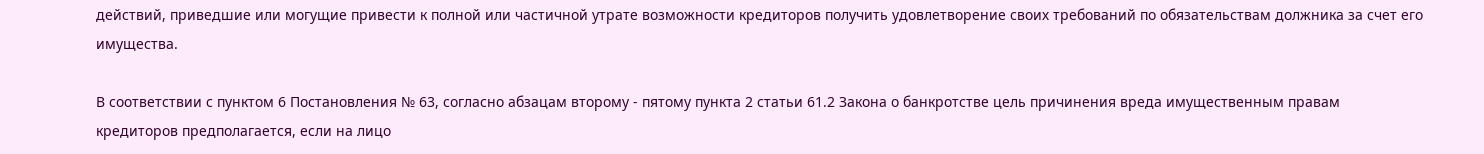действий, приведшие или могущие привести к полной или частичной утрате возможности кредиторов получить удовлетворение своих требований по обязательствам должника за счет его имущества.

В соответствии с пунктом 6 Постановления № 63, согласно абзацам второму - пятому пункта 2 статьи 61.2 Закона о банкротстве цель причинения вреда имущественным правам кредиторов предполагается, если на лицо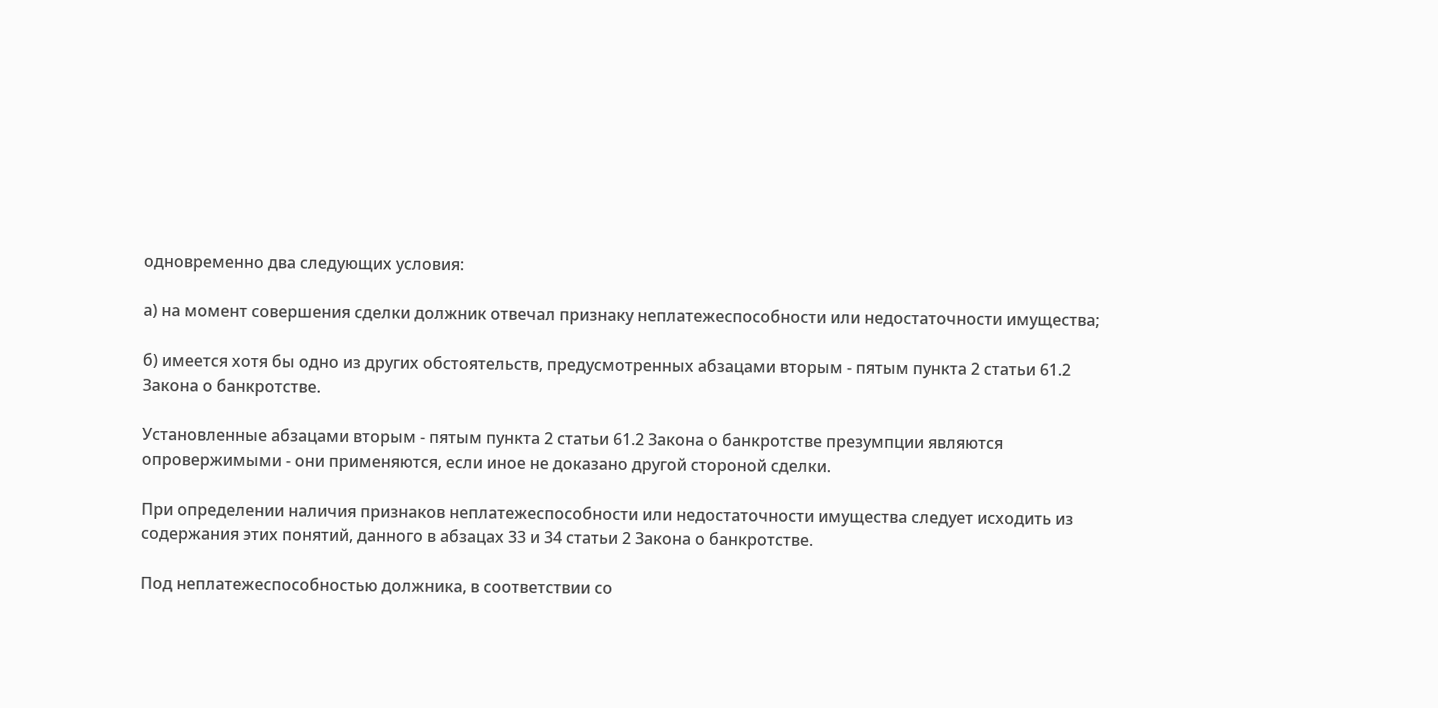одновременно два следующих условия:

а) на момент совершения сделки должник отвечал признаку неплатежеспособности или недостаточности имущества;

б) имеется хотя бы одно из других обстоятельств, предусмотренных абзацами вторым - пятым пункта 2 статьи 61.2 Закона о банкротстве.

Установленные абзацами вторым - пятым пункта 2 статьи 61.2 Закона о банкротстве презумпции являются опровержимыми - они применяются, если иное не доказано другой стороной сделки.

При определении наличия признаков неплатежеспособности или недостаточности имущества следует исходить из содержания этих понятий, данного в абзацах 33 и 34 статьи 2 Закона о банкротстве.

Под неплатежеспособностью должника, в соответствии со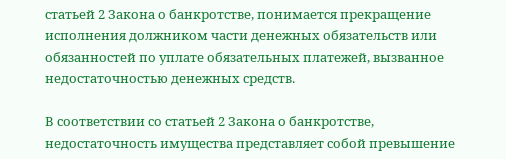статьей 2 Закона о банкротстве, понимается прекращение исполнения должником части денежных обязательств или обязанностей по уплате обязательных платежей, вызванное недостаточностью денежных средств.

В соответствии со статьей 2 Закона о банкротстве, недостаточность имущества представляет собой превышение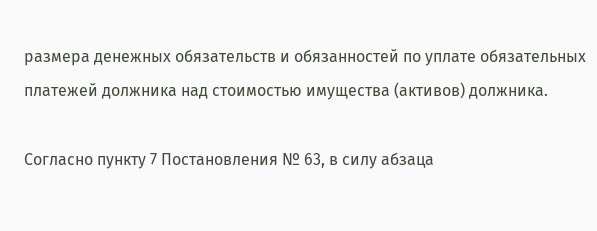размера денежных обязательств и обязанностей по уплате обязательных платежей должника над стоимостью имущества (активов) должника.

Согласно пункту 7 Постановления № 63, в силу абзаца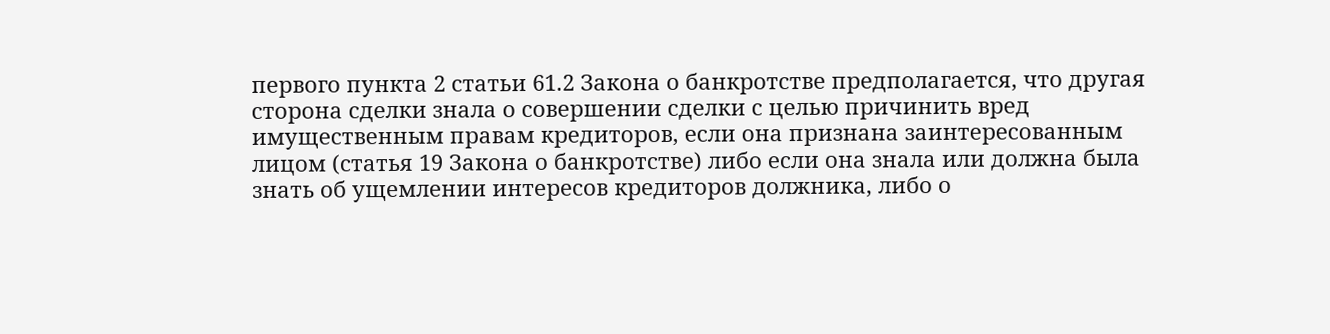первого пункта 2 статьи 61.2 Закона о банкротстве предполагается, что другая сторона сделки знала о совершении сделки с целью причинить вред имущественным правам кредиторов, если она признана заинтересованным лицом (статья 19 Закона о банкротстве) либо если она знала или должна была знать об ущемлении интересов кредиторов должника, либо о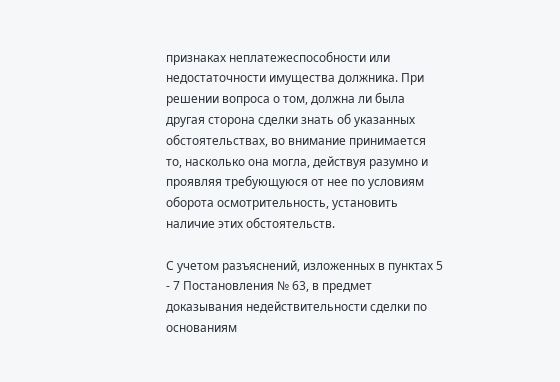признаках неплатежеспособности или недостаточности имущества должника. При решении вопроса о том, должна ли была другая сторона сделки знать об указанных обстоятельствах, во внимание принимается то, насколько она могла, действуя разумно и проявляя требующуюся от нее по условиям оборота осмотрительность, установить наличие этих обстоятельств.

С учетом разъяснений, изложенных в пунктах 5 - 7 Постановления № 63, в предмет доказывания недействительности сделки по основаниям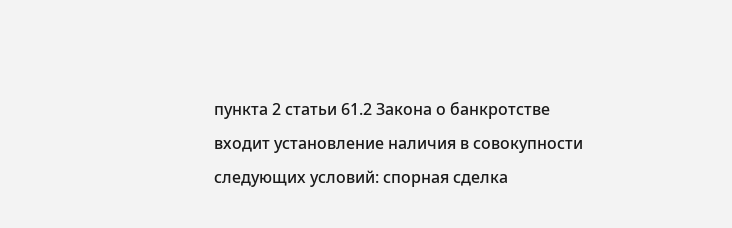пункта 2 статьи 61.2 Закона о банкротстве входит установление наличия в совокупности следующих условий: спорная сделка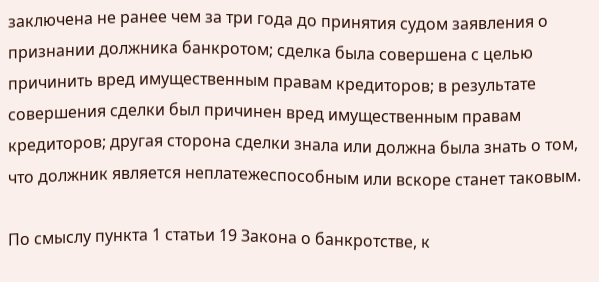заключена не ранее чем за три года до принятия судом заявления о признании должника банкротом; сделка была совершена с целью причинить вред имущественным правам кредиторов; в результате совершения сделки был причинен вред имущественным правам кредиторов; другая сторона сделки знала или должна была знать о том, что должник является неплатежеспособным или вскоре станет таковым.

По смыслу пункта 1 статьи 19 Закона о банкротстве, к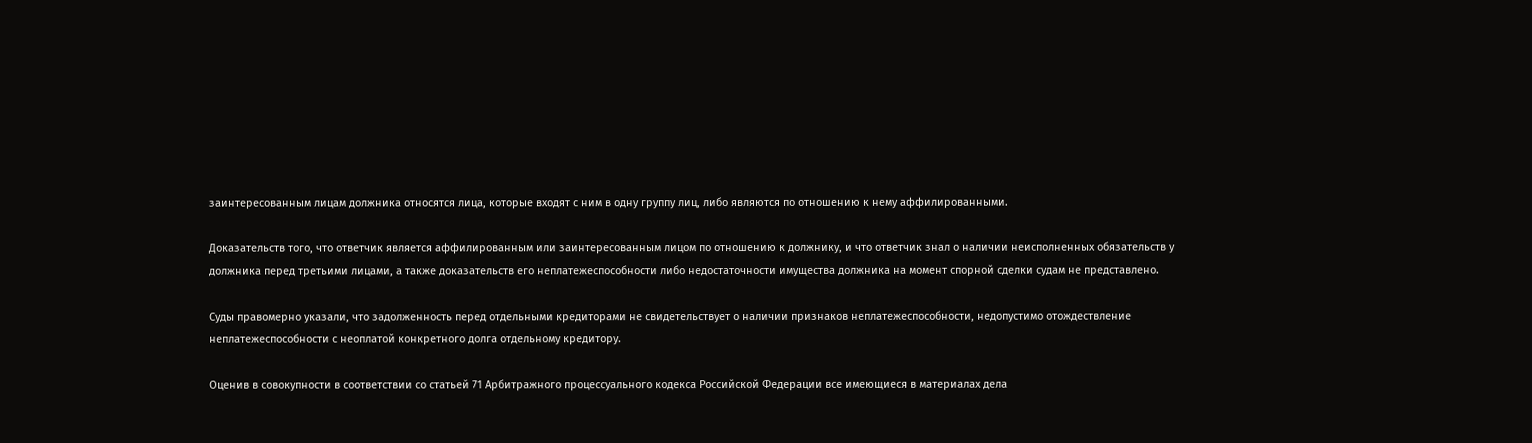заинтересованным лицам должника относятся лица, которые входят с ним в одну группу лиц, либо являются по отношению к нему аффилированными.

Доказательств того, что ответчик является аффилированным или заинтересованным лицом по отношению к должнику, и что ответчик знал о наличии неисполненных обязательств у должника перед третьими лицами, а также доказательств его неплатежеспособности либо недостаточности имущества должника на момент спорной сделки судам не представлено.

Суды правомерно указали, что задолженность перед отдельными кредиторами не свидетельствует о наличии признаков неплатежеспособности, недопустимо отождествление неплатежеспособности с неоплатой конкретного долга отдельному кредитору.

Оценив в совокупности в соответствии со статьей 71 Арбитражного процессуального кодекса Российской Федерации все имеющиеся в материалах дела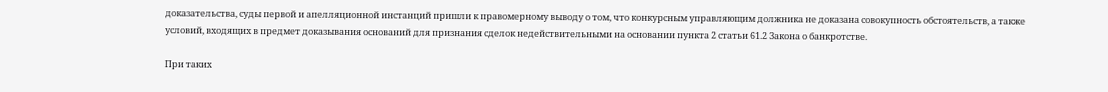доказательства, суды первой и апелляционной инстанций пришли к правомерному выводу о том, что конкурсным управляющим должника не доказана совокупность обстоятельств, а также условий, входящих в предмет доказывания оснований для признания сделок недействительными на основании пункта 2 статьи 61.2 Закона о банкротстве.

При таких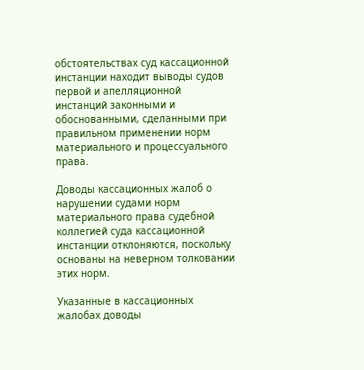обстоятельствах суд кассационной инстанции находит выводы судов первой и апелляционной инстанций законными и обоснованными, сделанными при правильном применении норм материального и процессуального права.

Доводы кассационных жалоб о нарушении судами норм материального права судебной коллегией суда кассационной инстанции отклоняются, поскольку основаны на неверном толковании этих норм.

Указанные в кассационных жалобах доводы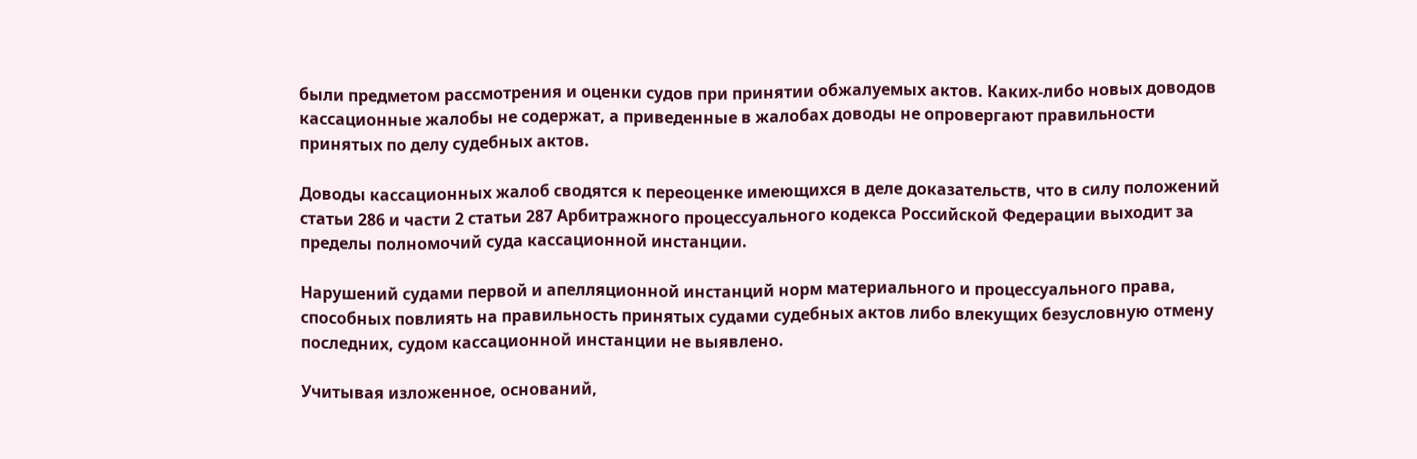были предметом рассмотрения и оценки судов при принятии обжалуемых актов. Каких-либо новых доводов кассационные жалобы не содержат, а приведенные в жалобах доводы не опровергают правильности принятых по делу судебных актов.

Доводы кассационных жалоб сводятся к переоценке имеющихся в деле доказательств, что в силу положений статьи 286 и части 2 статьи 287 Арбитражного процессуального кодекса Российской Федерации выходит за пределы полномочий суда кассационной инстанции.

Нарушений судами первой и апелляционной инстанций норм материального и процессуального права, способных повлиять на правильность принятых судами судебных актов либо влекущих безусловную отмену последних, судом кассационной инстанции не выявлено.

Учитывая изложенное, оснований,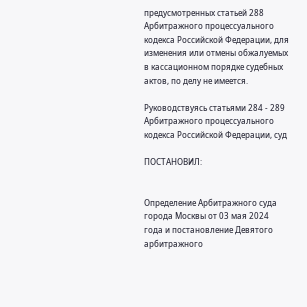предусмотренных статьей 288 Арбитражного процессуального кодекса Российской Федерации, для изменения или отмены обжалуемых в кассационном порядке судебных актов, по делу не имеется.

Руководствуясь статьями 284 - 289 Арбитражного процессуального кодекса Российской Федерации, суд

ПОСТАНОВИЛ:


Определение Арбитражного суда города Москвы от 03 мая 2024 года и постановление Девятого арбитражного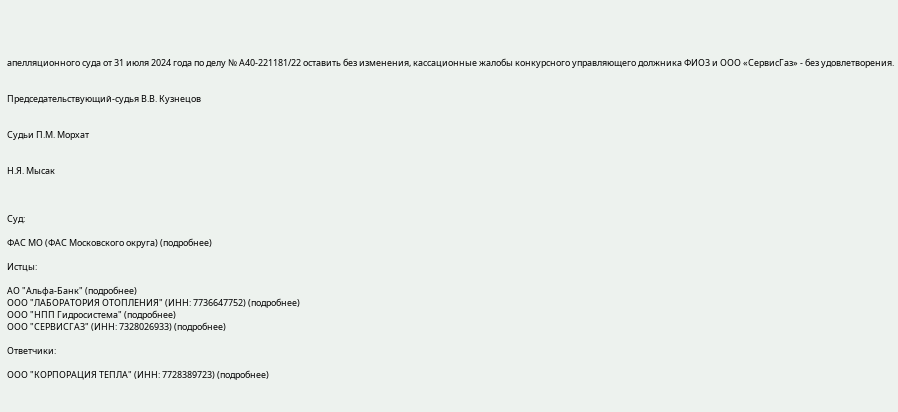апелляционного суда от 31 июля 2024 года по делу № А40-221181/22 оставить без изменения, кассационные жалобы конкурсного управляющего должника ФИО3 и ООО «СервисГаз» - без удовлетворения.


Председательствующий-судья В.В. Кузнецов


Судьи П.М. Морхат


Н.Я. Мысак



Суд:

ФАС МО (ФАС Московского округа) (подробнее)

Истцы:

АО "Альфа-Банк" (подробнее)
ООО "ЛАБОРАТОРИЯ ОТОПЛЕНИЯ" (ИНН: 7736647752) (подробнее)
ООО "НПП Гидросистема" (подробнее)
ООО "СЕРВИСГАЗ" (ИНН: 7328026933) (подробнее)

Ответчики:

ООО "КОРПОРАЦИЯ ТЕПЛА" (ИНН: 7728389723) (подробнее)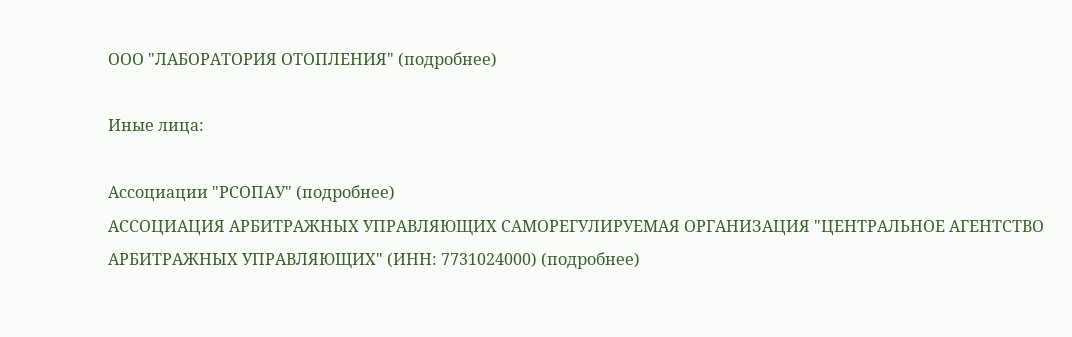ООО "ЛАБОРАТОРИЯ ОТОПЛЕНИЯ" (подробнее)

Иные лица:

Ассоциации "РСОПАУ" (подробнее)
АССОЦИАЦИЯ АРБИТРАЖНЫХ УПРАВЛЯЮЩИХ САМОРЕГУЛИРУЕМАЯ ОРГАНИЗАЦИЯ "ЦЕНТРАЛЬНОЕ АГЕНТСТВО АРБИТРАЖНЫХ УПРАВЛЯЮЩИХ" (ИНН: 7731024000) (подробнее)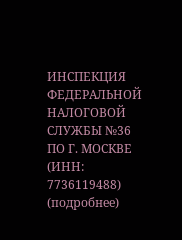ИНСПЕКЦИЯ ФЕДЕРАЛЬНОЙ НАЛОГОВОЙ СЛУЖБЫ №36 ПО Г. МОСКВЕ (ИНН: 7736119488) (подробнее)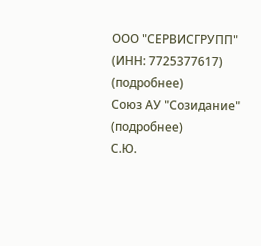ООО "СЕРВИСГРУПП" (ИНН: 7725377617) (подробнее)
Союз АУ "Созидание" (подробнее)
С.Ю.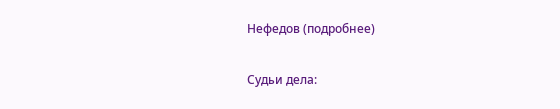Нефедов (подробнее)

Судьи дела: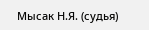Мысак Н.Я. (судья)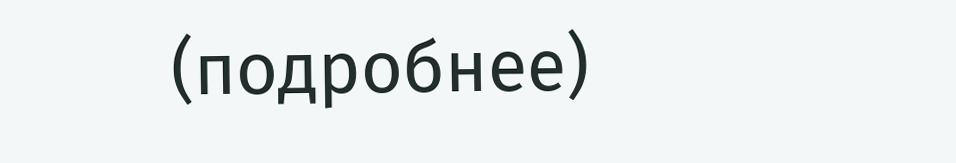(подробнее)